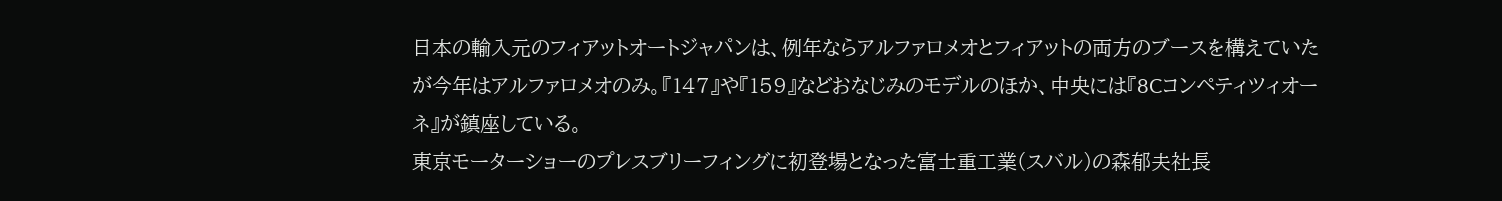日本の輸入元のフィアットオートジャパンは、例年ならアルファロメオとフィアットの両方のブースを構えていたが今年はアルファロメオのみ。『147』や『159』などおなじみのモデルのほか、中央には『8Cコンペティツィオーネ』が鎮座している。
東京モーターショーのプレスブリーフィングに初登場となった富士重工業(スバル)の森郁夫社長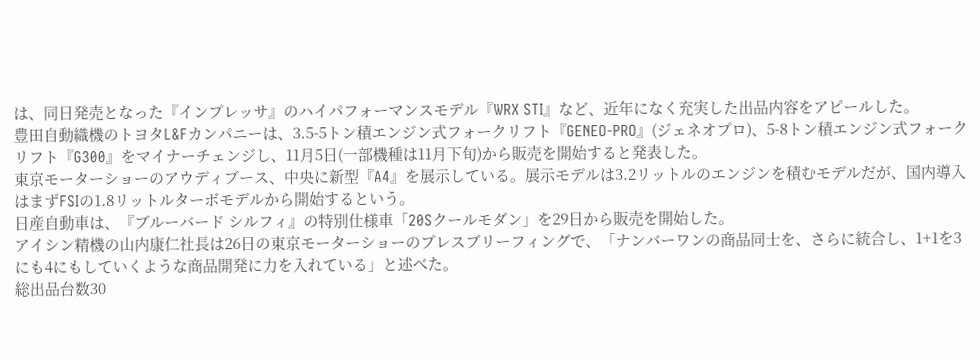は、同日発売となった『インプレッサ』のハイパフォーマンスモデル『WRX STI』など、近年になく充実した出品内容をアピールした。
豊田自動織機のトヨタL&Fカンパニーは、3.5-5トン積エンジン式フォークリフト『GENEO-PRO』(ジェネオプロ)、5-8トン積エンジン式フォークリフト『G300』をマイナーチェンジし、11月5日(一部機種は11月下旬)から販売を開始すると発表した。
東京モーターショーのアウディブース、中央に新型『A4』を展示している。展示モデルは3.2リットルのエンジンを積むモデルだが、国内導入はまずFSIの1.8リットルターボモデルから開始するという。
日産自動車は、『ブルーバード シルフィ』の特別仕様車「20Sクールモダン」を29日から販売を開始した。
アイシン精機の山内康仁社長は26日の東京モーターショーのプレスブリーフィングで、「ナンバーワンの商品同士を、さらに統合し、1+1を3にも4にもしていくような商品開発に力を入れている」と述べた。
総出品台数30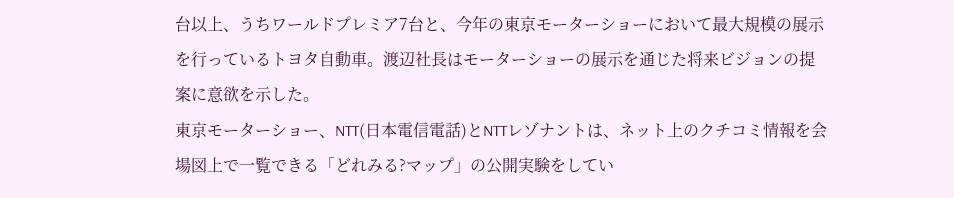台以上、うちワールドプレミア7台と、今年の東京モーターショーにおいて最大規模の展示を行っているトヨタ自動車。渡辺社長はモーターショーの展示を通じた将来ビジョンの提案に意欲を示した。
東京モーターショー、NTT(日本電信電話)とNTTレゾナントは、ネット上のクチコミ情報を会場図上で一覧できる「どれみる?マップ」の公開実験をしてい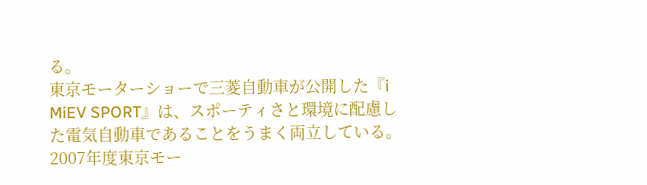る。
東京モーターショーで三菱自動車が公開した『i MiEV SPORT』は、スポーティさと環境に配慮した電気自動車であることをうまく両立している。
2007年度東京モー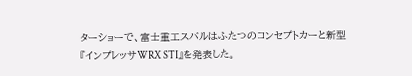ターショーで、富士重工スバルはふたつのコンセプトカーと新型『インプレッサWRX STI』を発表した。